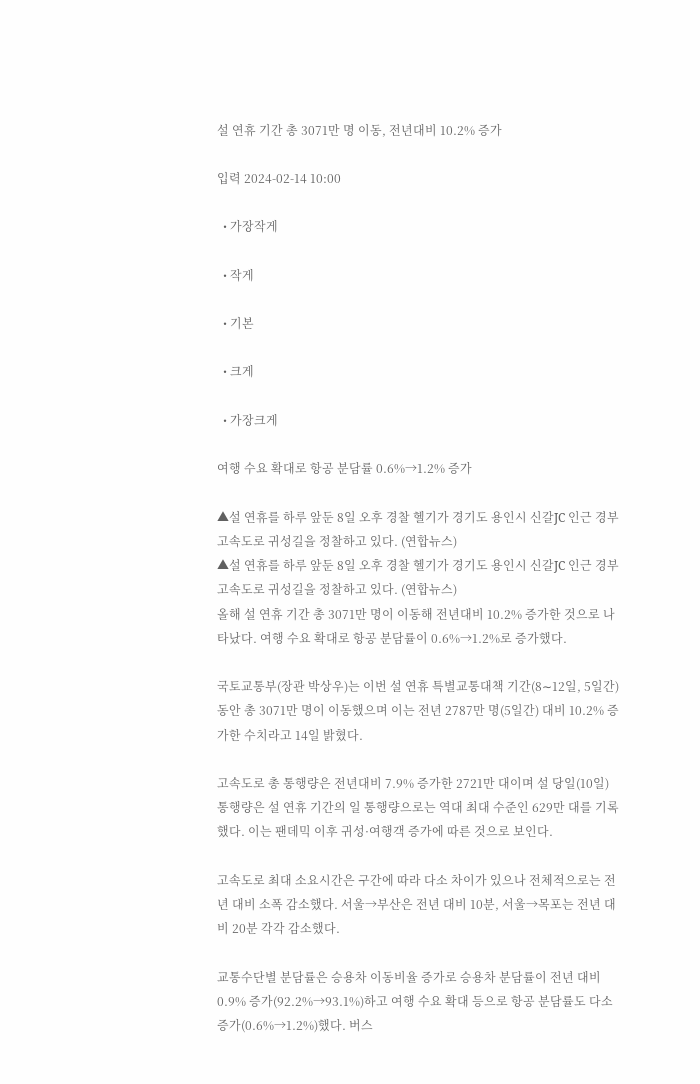설 연휴 기간 총 3071만 명 이동, 전년대비 10.2% 증가

입력 2024-02-14 10:00

  • 가장작게

  • 작게

  • 기본

  • 크게

  • 가장크게

여행 수요 확대로 항공 분담률 0.6%→1.2% 증가

▲설 연휴를 하루 앞둔 8일 오후 경찰 헬기가 경기도 용인시 신갈JC 인근 경부고속도로 귀성길을 정찰하고 있다. (연합뉴스)
▲설 연휴를 하루 앞둔 8일 오후 경찰 헬기가 경기도 용인시 신갈JC 인근 경부고속도로 귀성길을 정찰하고 있다. (연합뉴스)
올해 설 연휴 기간 총 3071만 명이 이동해 전년대비 10.2% 증가한 것으로 나타났다. 여행 수요 확대로 항공 분담률이 0.6%→1.2%로 증가했다.

국토교통부(장관 박상우)는 이번 설 연휴 특별교통대책 기간(8∼12일, 5일간) 동안 총 3071만 명이 이동했으며 이는 전년 2787만 명(5일간) 대비 10.2% 증가한 수치라고 14일 밝혔다.

고속도로 총 통행량은 전년대비 7.9% 증가한 2721만 대이며 설 당일(10일) 통행량은 설 연휴 기간의 일 통행량으로는 역대 최대 수준인 629만 대를 기록했다. 이는 팬데믹 이후 귀성·여행객 증가에 따른 것으로 보인다.

고속도로 최대 소요시간은 구간에 따라 다소 차이가 있으나 전체적으로는 전년 대비 소폭 감소했다. 서울→부산은 전년 대비 10분, 서울→목포는 전년 대비 20분 각각 감소했다.

교통수단별 분담률은 승용차 이동비율 증가로 승용차 분담률이 전년 대비 0.9% 증가(92.2%→93.1%)하고 여행 수요 확대 등으로 항공 분담률도 다소 증가(0.6%→1.2%)했다. 버스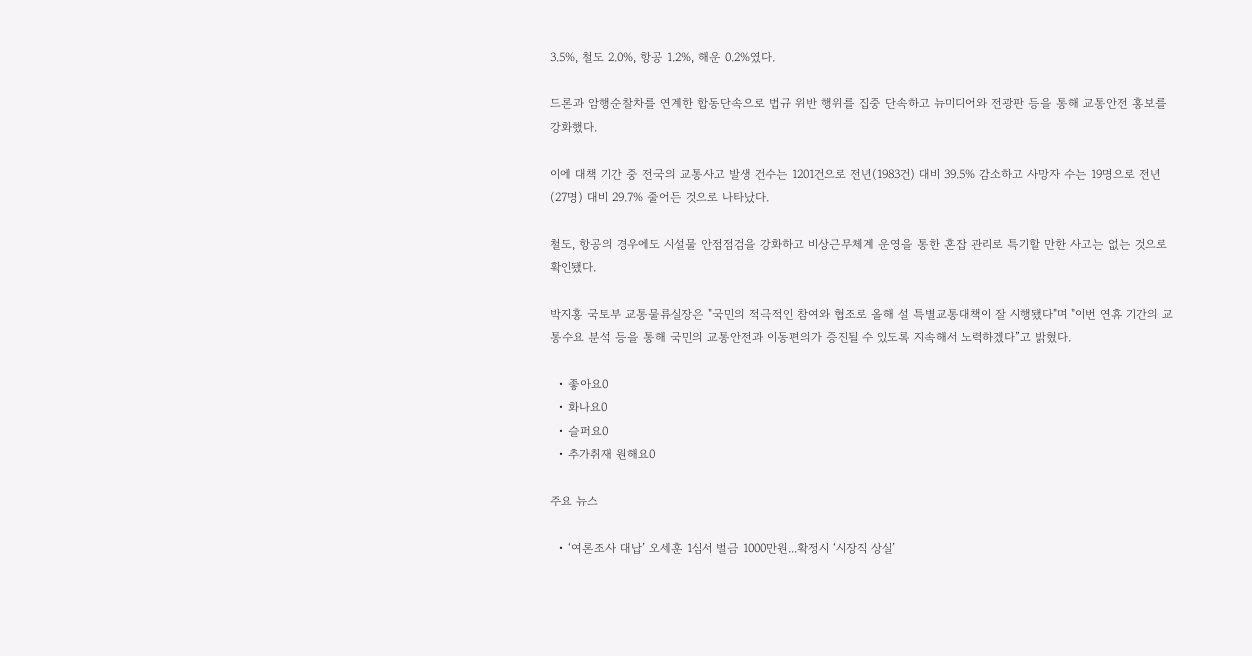3.5%, 철도 2.0%, 항공 1.2%, 해운 0.2%였다.

드론과 암행순찰차를 연계한 합동단속으로 법규 위반 행위를 집중 단속하고 뉴미디어와 전광판 등을 통해 교통안전 홍보를 강화했다.

이에 대책 기간 중 전국의 교통사고 발생 건수는 1201건으로 전년(1983건) 대비 39.5% 감소하고 사망자 수는 19명으로 전년(27명) 대비 29.7% 줄어든 것으로 나타났다.

철도, 항공의 경우에도 시설물 안점점검을 강화하고 비상근무체계 운영을 통한 혼잡 관리로 특기할 만한 사고는 없는 것으로 확인됐다.

박지홍 국토부 교통물류실장은 "국민의 적극적인 참여와 협조로 올해 설 특별교통대책이 잘 시행됐다"며 "이번 연휴 기간의 교통수요 분석 등을 통해 국민의 교통안전과 이동편의가 증진될 수 있도록 지속해서 노력하겠다”고 밝혔다.

  • 좋아요0
  • 화나요0
  • 슬퍼요0
  • 추가취재 원해요0

주요 뉴스

  • ‘여론조사 대납’ 오세훈 1심서 벌금 1000만원...확정시 ‘시장직 상실’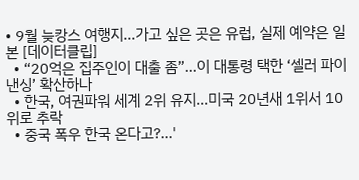• 9월 늦캉스 여행지…가고 싶은 곳은 유럽, 실제 예약은 일본 [데이터클립]
  • “20억은 집주인이 대출 좀”…이 대통령 택한 ‘셀러 파이낸싱’ 확산하나
  • 한국, 여권파워 세계 2위 유지…미국 20년새 1위서 10위로 추락
  • 중국 폭우 한국 온다고?…'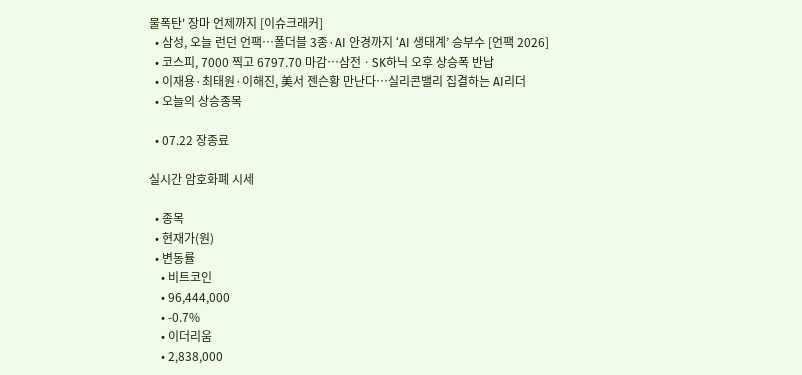물폭탄' 장마 언제까지 [이슈크래커]
  • 삼성, 오늘 런던 언팩…폴더블 3종·AI 안경까지 ‘AI 생태계’ 승부수 [언팩 2026]
  • 코스피, 7000 찍고 6797.70 마감⋯삼전ㆍSK하닉 오후 상승폭 반납
  • 이재용·최태원·이해진, 美서 젠슨황 만난다⋯실리콘밸리 집결하는 AI리더
  • 오늘의 상승종목

  • 07.22 장종료

실시간 암호화폐 시세

  • 종목
  • 현재가(원)
  • 변동률
    • 비트코인
    • 96,444,000
    • -0.7%
    • 이더리움
    • 2,838,000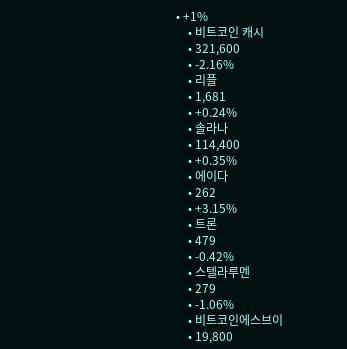• +1%
    • 비트코인 캐시
    • 321,600
    • -2.16%
    • 리플
    • 1,681
    • +0.24%
    • 솔라나
    • 114,400
    • +0.35%
    • 에이다
    • 262
    • +3.15%
    • 트론
    • 479
    • -0.42%
    • 스텔라루멘
    • 279
    • -1.06%
    • 비트코인에스브이
    • 19,800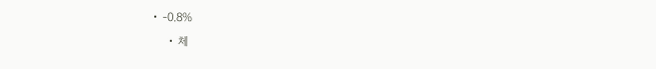• -0.8%
    • 체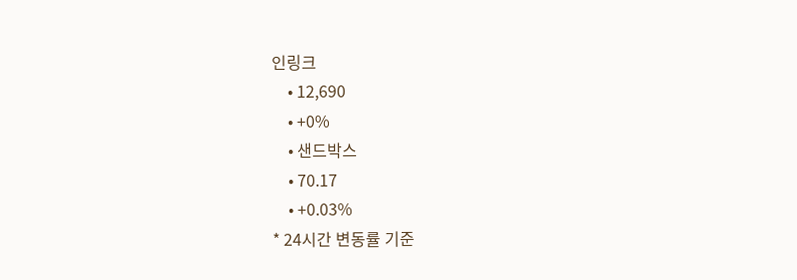인링크
    • 12,690
    • +0%
    • 샌드박스
    • 70.17
    • +0.03%
* 24시간 변동률 기준